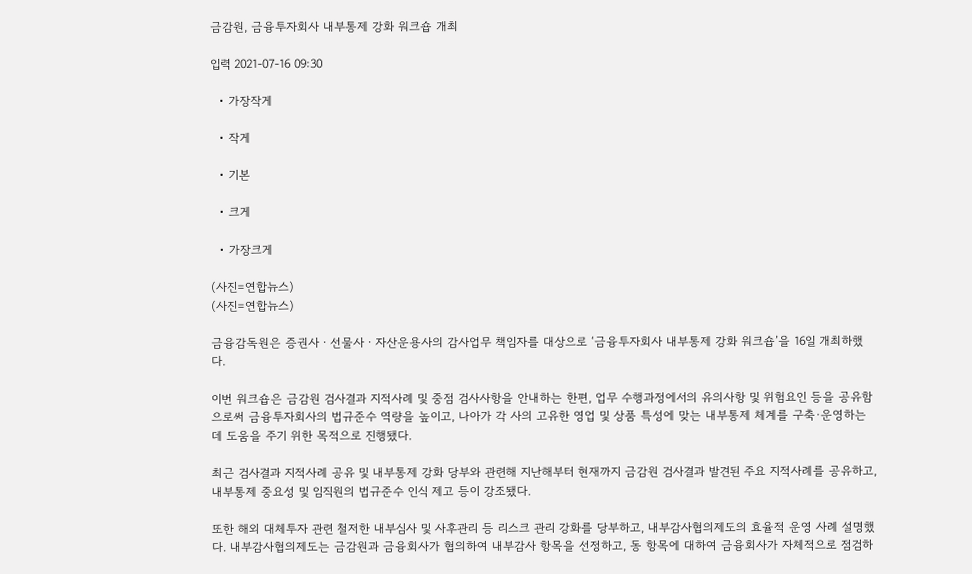금감원, 금융투자회사 내부통제 강화 워크숍 개최

입력 2021-07-16 09:30

  • 가장작게

  • 작게

  • 기본

  • 크게

  • 가장크게

(사진=연합뉴스)
(사진=연합뉴스)

금융감독원은 증권사ㆍ선물사ㆍ자산운용사의 감사업무 책임자를 대상으로 ‘금융투자회사 내부통제 강화 워크숍’을 16일 개최하했다.

이번 워크숍은 금감원 검사결과 지적사례 및 중점 검사사항을 안내하는 한편, 업무 수행과정에서의 유의사항 및 위험요인 등을 공유함으로써 금융투자회사의 법규준수 역량을 높이고, 나아가 각 사의 고유한 영업 및 상품 특성에 맞는 내부통제 체계를 구축·운영하는데 도움을 주기 위한 목적으로 진행됐다.

최근 검사결과 지적사례 공유 및 내부통제 강화 당부와 관련해 지난해부터 현재까지 금감원 검사결과 발견된 주요 지적사례를 공유하고, 내부통제 중요성 및 임직원의 법규준수 인식 제고 등이 강조됐다.

또한 해외 대체투자 관련 철저한 내부심사 및 사후관리 등 리스크 관리 강화를 당부하고, 내부감사협의제도의 효율적 운영 사례 설명했다. 내부감사협의제도는 금감원과 금융회사가 협의하여 내부감사 항목을 선정하고, 동 항목에 대하여 금융회사가 자체적으로 점검하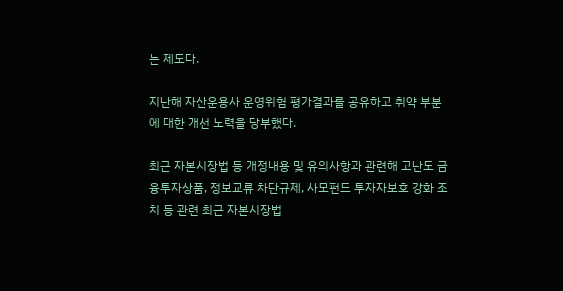는 제도다.

지난해 자산운용사 운영위험 평가결과를 공유하고 취약 부분에 대한 개선 노력을 당부했다.

최근 자본시장법 등 개정내용 및 유의사항과 관련해 고난도 금융투자상품, 정보교류 차단규제, 사모펀드 투자자보호 강화 조치 등 관련 최근 자본시장법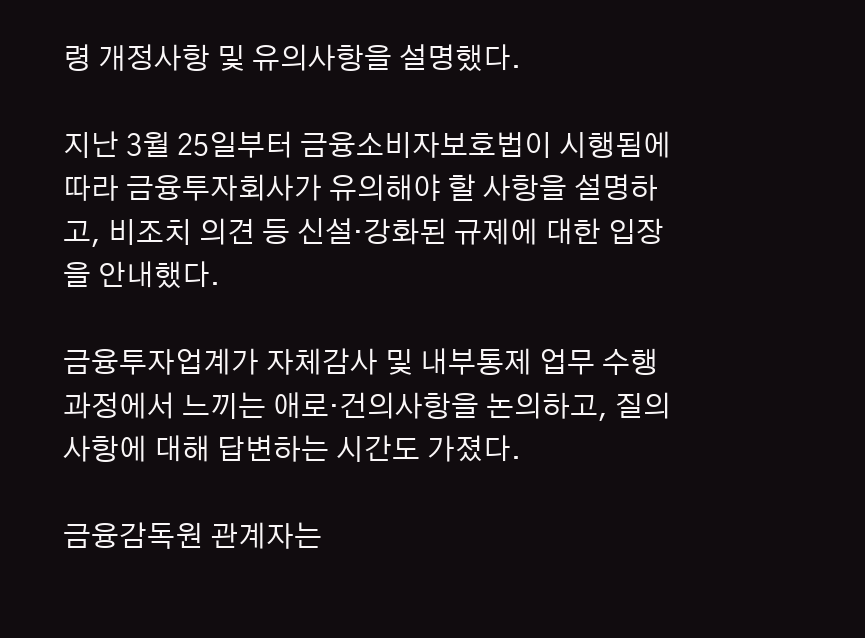령 개정사항 및 유의사항을 설명했다.

지난 3월 25일부터 금융소비자보호법이 시행됨에 따라 금융투자회사가 유의해야 할 사항을 설명하고, 비조치 의견 등 신설·강화된 규제에 대한 입장을 안내했다.

금융투자업계가 자체감사 및 내부통제 업무 수행과정에서 느끼는 애로·건의사항을 논의하고, 질의사항에 대해 답변하는 시간도 가졌다.

금융감독원 관계자는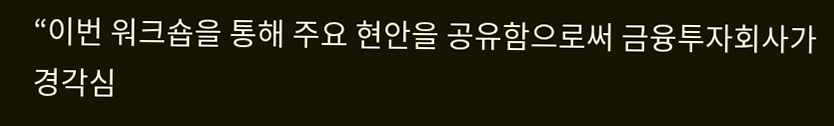“이번 워크숍을 통해 주요 현안을 공유함으로써 금융투자회사가 경각심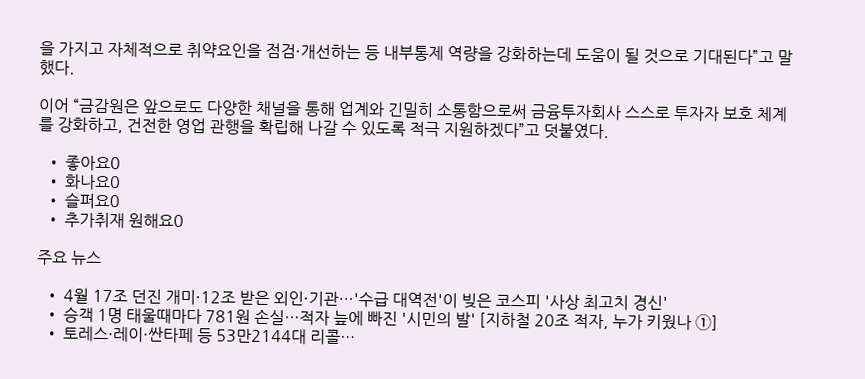을 가지고 자체적으로 취약요인을 점검·개선하는 등 내부통제 역량을 강화하는데 도움이 될 것으로 기대된다”고 말했다.

이어 “금감원은 앞으로도 다양한 채널을 통해 업계와 긴밀히 소통함으로써 금융투자회사 스스로 투자자 보호 체계를 강화하고, 건전한 영업 관행을 확립해 나갈 수 있도록 적극 지원하겠다”고 덧붙였다.

  • 좋아요0
  • 화나요0
  • 슬퍼요0
  • 추가취재 원해요0

주요 뉴스

  • 4월 17조 던진 개미·12조 받은 외인·기관…'수급 대역전'이 빚은 코스피 '사상 최고치 경신'
  • 승객 1명 태울때마다 781원 손실…적자 늪에 빠진 '시민의 발' [지하철 20조 적자, 누가 키웠나 ①]
  • 토레스·레이·싼타페 등 53만2144대 리콜…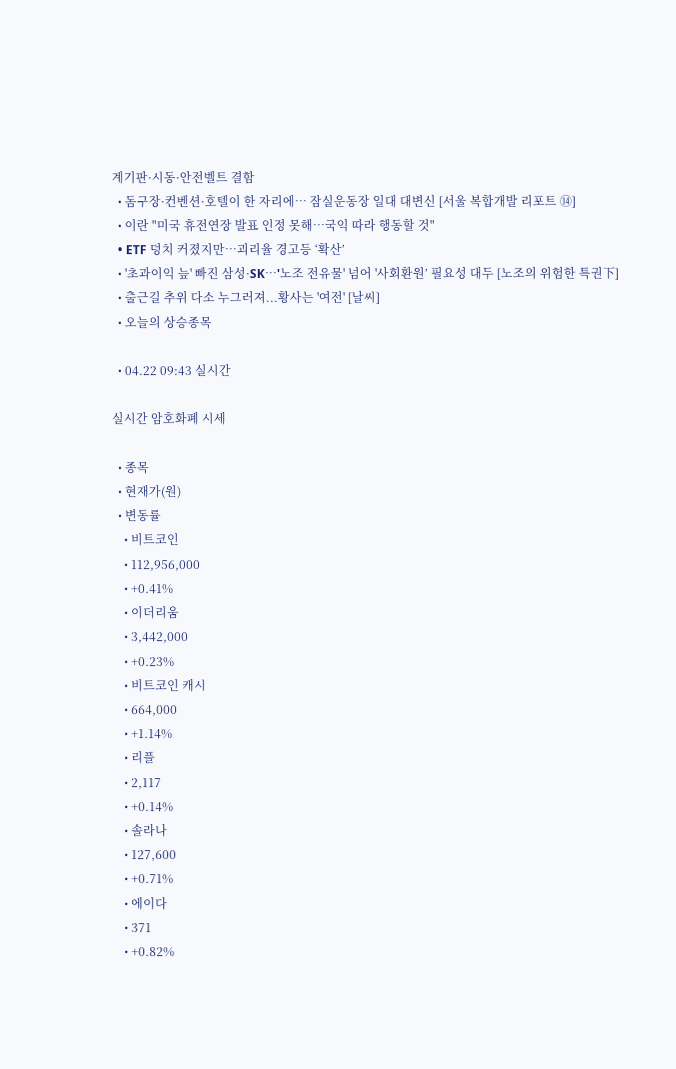계기판·시동·안전벨트 결함
  • 돔구장·컨벤션·호텔이 한 자리에… 잠실운동장 일대 대변신 [서울 복합개발 리포트 ⑭]
  • 이란 "미국 휴전연장 발표 인정 못해⋯국익 따라 행동할 것"
  • ETF 덩치 커졌지만…괴리율 경고등 ‘확산’
  • '초과이익 늪' 빠진 삼성·SK⋯'노조 전유물' 넘어 '사회환원’ 필요성 대두 [노조의 위험한 특권下]
  • 출근길 추위 다소 누그러져...황사는 '여전' [날씨]
  • 오늘의 상승종목

  • 04.22 09:43 실시간

실시간 암호화폐 시세

  • 종목
  • 현재가(원)
  • 변동률
    • 비트코인
    • 112,956,000
    • +0.41%
    • 이더리움
    • 3,442,000
    • +0.23%
    • 비트코인 캐시
    • 664,000
    • +1.14%
    • 리플
    • 2,117
    • +0.14%
    • 솔라나
    • 127,600
    • +0.71%
    • 에이다
    • 371
    • +0.82%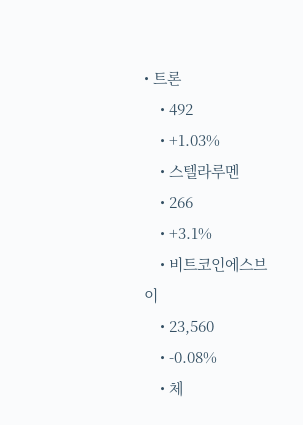• 트론
    • 492
    • +1.03%
    • 스텔라루멘
    • 266
    • +3.1%
    • 비트코인에스브이
    • 23,560
    • -0.08%
    • 체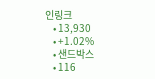인링크
    • 13,930
    • +1.02%
    • 샌드박스
    • 116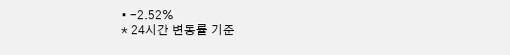• -2.52%
* 24시간 변동률 기준